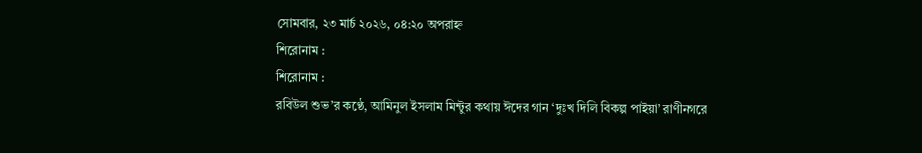সোমবার, ২৩ মার্চ ২০২৬, ০৪:২০ অপরাহ্ন
শিরোনাম :
শিরোনাম :
রবিউল শুভ’র কণ্ঠে, আমিনুল ইসলাম মিন্টুর কথায় ঈদের গান ‘দুঃখ দিলি বিকল্প পাইয়া’ রাণীনগরে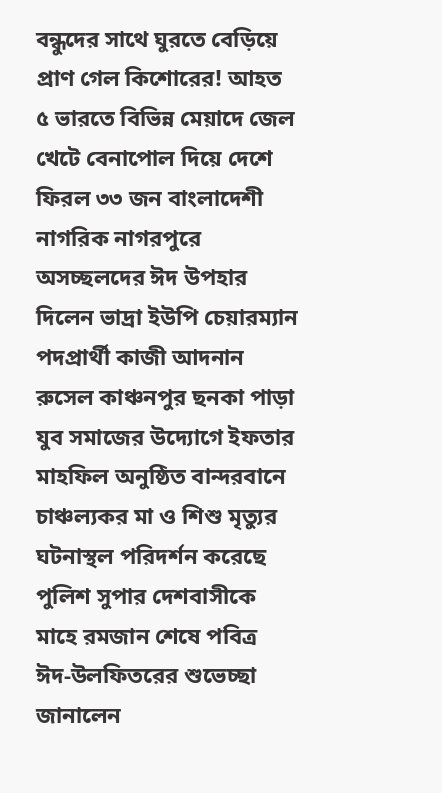বন্ধুদের সাথে ঘুরতে বেড়িয়ে প্রাণ গেল কিশোরের! আহত ৫ ভারতে বিভিন্ন মেয়াদে জেল খেটে বেনাপোল দিয়ে দেশে ফিরল ৩৩ জন বাংলাদেশী নাগরিক নাগরপুরে অসচ্ছলদের ঈদ উপহার দিলেন ভাদ্রা ইউপি চেয়ারম্যান পদপ্রার্থী কাজী আদনান রুসেল কাঞ্চনপুর ছনকা পাড়া যুব সমাজের উদ্যোগে ইফতার মাহফিল অনুষ্ঠিত বান্দরবানে চাঞ্চল্যকর মা ও শিশু মৃত্যুর ঘটনাস্থল পরিদর্শন করেছে পুলিশ সুপার দেশবাসীকে মাহে রমজান শেষে পবিত্র ঈদ-উলফিতরের শুভেচ্ছা জানালেন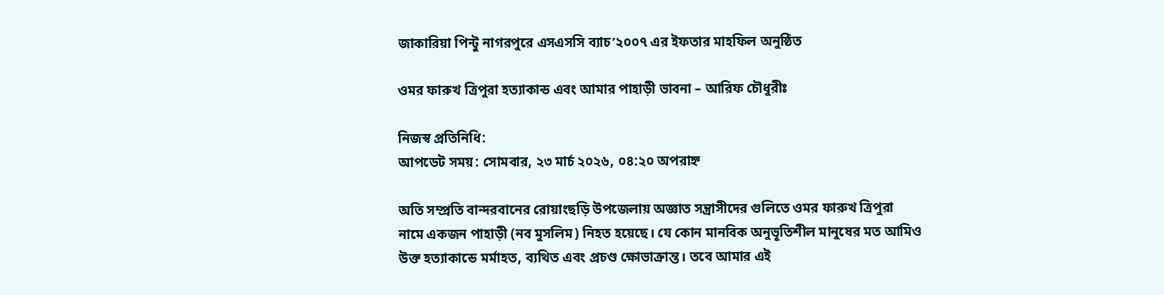জাকারিয়া পিন্টু নাগরপুরে এসএসসি ব্যাচ’২০০৭ এর ইফতার মাহফিল অনুষ্ঠিত

ওমর ফারুখ ত্রিপুরা হত্যাকান্ড এবং আমার পাহাড়ী ভাবনা – আরিফ চৌধুরীঃ

নিজস্ব প্রতিনিধি:
আপডেট সময়: সোমবার, ২৩ মার্চ ২০২৬, ০৪:২০ অপরাহ্ন

অতি সম্প্রতি বান্দরবানের রোয়াংছড়ি উপজেলায় অজ্ঞাত সন্ত্রাসীদের গুলিতে ওমর ফারুখ ত্রিপুরা নামে একজন পাহাড়ী (নব মুসলিম) নিহত হয়েছে। যে কোন মানবিক অনুভূতিশীল মানুষের মত আমিও উক্ত হত্যাকান্ডে মর্মাহত, ব্যথিত এবং প্রচণ্ড ক্ষোভাক্রান্ত। তবে আমার এই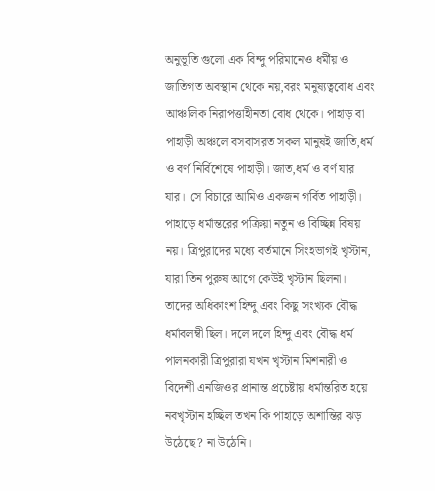অনুভূতি গুলো এক বিন্দু পরিমানেও ধর্মীয় ও জাতিগত অবস্থান থেকে নয়,বরং মনুষ্যত্ববোধ এবং আঞ্চলিক নিরাপত্তাহীনতা বোধ থেকে। পাহাড় বা পাহাড়ী অঞ্চলে বসবাসরত সকল মানুষই জাতি,ধর্ম ও বর্ণ নির্বিশেষে পাহাড়ী। জাত,ধর্ম ও বর্ণ যার যার। সে বিচারে আমিও একজন গর্বিত পাহাড়ী। পাহাড়ে ধর্মান্তরের পক্রিয়া নতুন ও বিচ্ছিন্ন বিষয় নয়। ত্রিপুরাদের মধ্যে বর্তমানে সিংহভাগই খৃস্টান, যারা তিন পুরুষ আগে কেউই খৃস্টান ছিলনা। তাদের অধিকাংশ হিন্দু এবং কিছু সংখ্যক বৌদ্ধ ধর্মাবলম্বী ছিল। দলে দলে হিন্দু এবং বৌদ্ধ ধর্ম পালনকারী ত্রিপুরারা যখন খৃস্টান মিশনারী ও বিদেশী এনজিওর প্রানান্ত প্রচেষ্টায় ধর্মান্তরিত হয়ে নবখৃস্টান হচ্ছিল তখন কি পাহাড়ে অশান্তির ঝড় উঠেছে? না উঠেনি।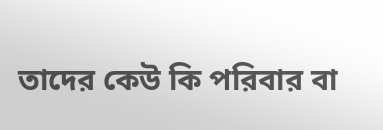তাদের কেউ কি পরিবার বা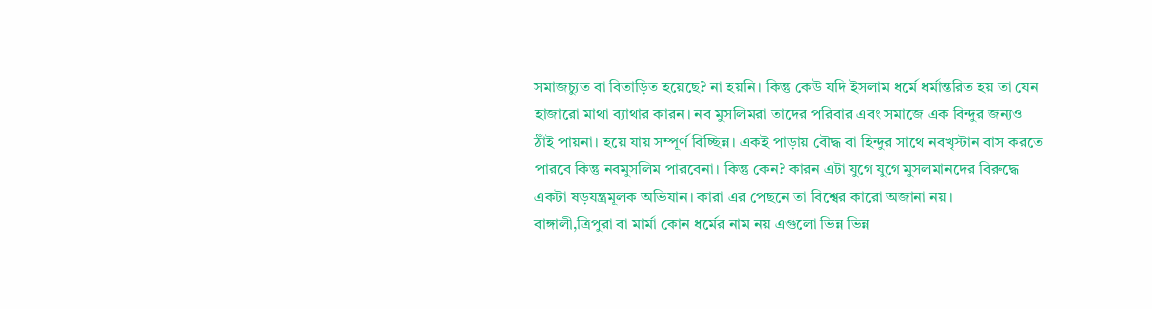সমাজচ্যুত বা বিতাড়িত হয়েছে? না হয়নি। কিন্তু কেউ যদি ইসলাম ধর্মে ধর্মান্তরিত হয় তা যেন হাজারো মাথা ব্যাথার কারন। নব মুসলিমরা তাদের পরিবার এবং সমাজে এক বিন্দুর জন্যও ঠাঁই পায়না। হয়ে যায় সম্পূর্ণ বিচ্ছিন্ন। একই পাড়ায় বৌদ্ধ বা হিন্দুর সাথে নবখৃস্টান বাস করতে পারবে কিন্তু নবমুসলিম পারবেনা। কিন্তু কেন? কারন এটা যুগে যুগে মুসলমানদের বিরুদ্ধে একটা ষড়যন্ত্রমূলক অভিযান। কারা এর পেছনে তা বিশ্বের কারো অজানা নয়।
বাঙ্গালী,ত্রিপুরা বা মার্মা কোন ধর্মের নাম নয় এগুলো ভিন্ন ভিন্ন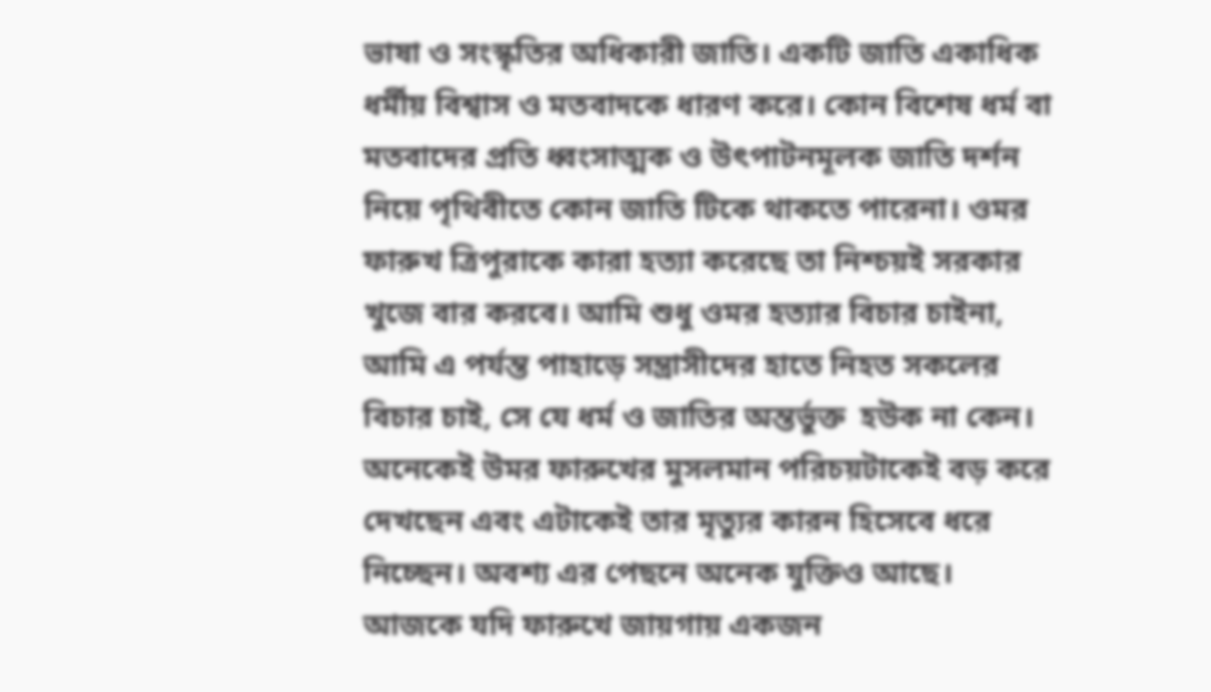ভাষা ও সংস্কৃতির অধিকারী জাতি। একটি জাতি একাধিক ধর্মীয় বিশ্বাস ও মতবাদকে ধারণ করে। কোন বিশেষ ধর্ম বা মতবাদের প্রতি ধ্বংসাত্মক ও উৎপাটনমূলক জাতি দর্শন নিয়ে পৃথিবীতে কোন জাতি টিকে থাকতে পারেনা। ওমর ফারুখ ত্রিপুরাকে কারা হত্যা করেছে তা নিশ্চয়ই সরকার খুজে বার করবে। আমি শুধু ওমর হত্যার বিচার চাইনা, আমি এ পর্যন্ত পাহাড়ে সন্ত্রাসীদের হাতে নিহত সকলের বিচার চাই, সে যে ধর্ম ও জাতির অন্তর্ভুক্ত  হউক না কেন। অনেকেই উমর ফারুখের মুসলমান পরিচয়টাকেই বড় করে দেখছেন এবং এটাকেই তার মৃত্যুর কারন হিসেবে ধরে নিচ্ছেন। অবশ্য এর পেছনে অনেক যুক্তিও আছে। আজকে যদি ফারুখে জায়গায় একজন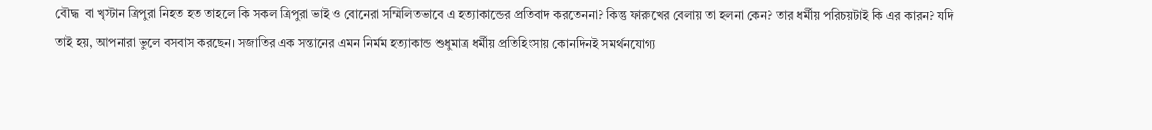বৌদ্ধ  বা খৃস্টান ত্রিপুরা নিহত হত তাহলে কি সকল ত্রিপুরা ভাই ও বোনেরা সম্মিলিতভাবে এ হত্যাকান্ডের প্রতিবাদ করতেননা? কিন্তু ফারুখের বেলায় তা হলনা কেন? তার ধর্মীয় পরিচয়টাই কি এর কারন? যদি তাই হয়, আপনারা ভুলে বসবাস করছেন। সজাতির এক সন্তানের এমন নির্মম হত্যাকান্ড শুধুমাত্র ধর্মীয় প্রতিহিংসায় কোনদিনই সমর্থনযোগ্য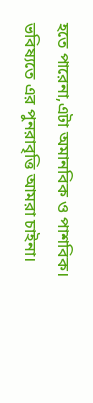হতে পারেনা,এটা অমানবিক ও পাশবিক। ভবিষ্যতে এর পুনরাবৃত্তি আমরা চাইনা।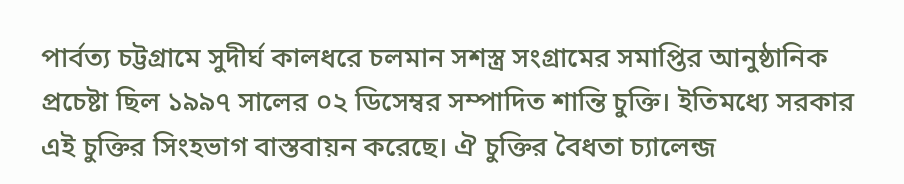পার্বত্য চট্টগ্রামে সুদীর্ঘ কালধরে চলমান সশস্ত্র সংগ্রামের সমাপ্তির আনুষ্ঠানিক  প্রচেষ্টা ছিল ১৯৯৭ সালের ০২ ডিসেম্বর সম্পাদিত শান্তি চুক্তি। ইতিমধ্যে সরকার এই চুক্তির সিংহভাগ বাস্তবায়ন করেছে। ঐ চুক্তির বৈধতা চ্যালেন্জ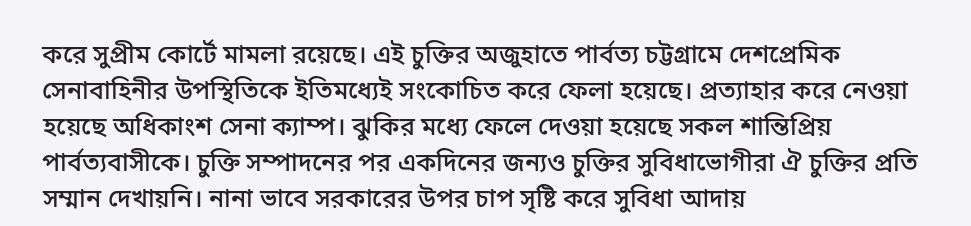করে সুপ্রীম কোর্টে মামলা রয়েছে। এই চুক্তির অজুহাতে পার্বত্য চট্টগ্রামে দেশপ্রেমিক সেনাবাহিনীর উপস্থিতিকে ইতিমধ্যেই সংকোচিত করে ফেলা হয়েছে। প্রত্যাহার করে নেওয়া হয়েছে অধিকাংশ সেনা ক্যাম্প। ঝুকির মধ্যে ফেলে দেওয়া হয়েছে সকল শান্তিপ্রিয় পার্বত্যবাসীকে। চুক্তি সম্পাদনের পর একদিনের জন্যও চুক্তির সুবিধাভোগীরা ঐ চুক্তির প্রতি সম্মান দেখায়নি। নানা ভাবে সরকারের উপর চাপ সৃষ্টি করে সুবিধা আদায়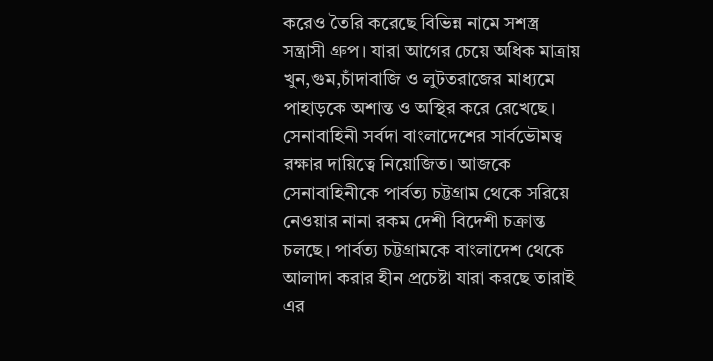করেও তৈরি করেছে বিভিন্ন নামে সশস্ত্র সন্ত্রাসী গ্রুপ। যারা আগের চেয়ে অধিক মাত্রায় খুন,গুম,চাঁদাবাজি ও লুটতরাজের মাধ্যমে পাহাড়কে অশান্ত ও অস্থির করে রেখেছে।
সেনাবাহিনী সর্বদা বাংলাদেশের সার্বভৌমত্ব রক্ষার দায়িত্বে নিয়োজিত। আজকে সেনাবাহিনীকে পার্বত্য চট্টগ্রাম থেকে সরিয়ে নেওয়ার নানা রকম দেশী বিদেশী চক্রান্ত চলছে। পার্বত্য চট্টগ্রামকে বাংলাদেশ থেকে আলাদা করার হীন প্রচেষ্টা যারা করছে তারাই এর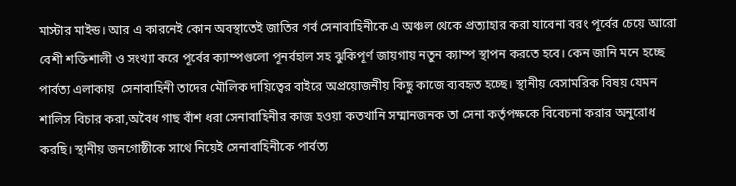মাস্টার মাইন্ড। আর এ কারনেই কোন অবস্থাতেই জাতির গর্ব সেনাবাহিনীকে এ অঞ্চল থেকে প্রত্যাহার করা যাবেনা বরং পূর্বের চেয়ে আরো বেশী শক্তিশালী ও সংখ্যা করে পূর্বের ক্যাম্পগুলো পূনর্বহাল সহ ঝুকিপূর্ণ জায়গায় নতুন ক্যাম্প স্থাপন করতে হবে। কেন জানি মনে হচ্ছে পার্বত্য এলাকায়  সেনাবাহিনী তাদের মৌলিক দায়িত্বের বাইরে অপ্রয়োজনীয় কিছু কাজে ব্যবহৃত হচ্ছে। স্থানীয় বেসামরিক বিষয় যেমন শালিস বিচার করা,অবৈধ গাছ বাঁশ ধরা সেনাবাহিনীর কাজ হওয়া কতখানি সম্মানজনক তা সেনা কর্তৃপক্ষকে বিবেচনা করার অনুরোধ করছি। স্থানীয় জনগোষ্ঠীকে সাথে নিয়েই সেনাবাহিনীকে পার্বত্য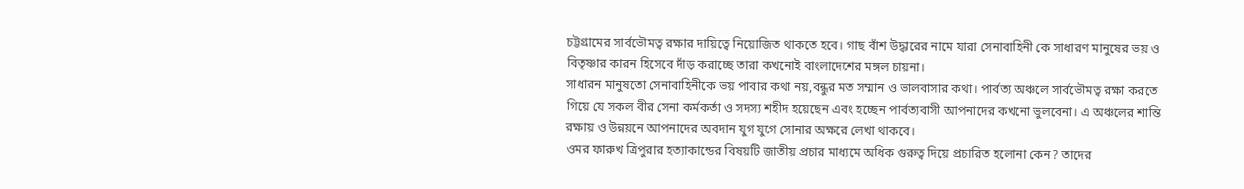চট্টগ্রামের সার্বভৌমত্ব রক্ষার দায়িত্বে নিয়োজিত থাকতে হবে। গাছ বাঁশ উদ্ধারের নামে যারা সেনাবাহিনী কে সাধারণ মানুষের ভয় ও বিতৃষ্ণার কারন হিসেবে দাঁড় করাচ্ছে তারা কখনোই বাংলাদেশের মঙ্গল চায়না।
সাধারন মানুষতো সেনাবাহিনীকে ভয় পাবার কথা নয়,বন্ধুর মত সম্মান ও ভালবাসার কথা। পার্বত্য অঞ্চলে সার্বভৌমত্ব রক্ষা করতে গিয়ে যে সকল বীর সেনা কর্মকর্তা ও সদস্য শহীদ হয়েছেন এবং হচ্ছেন পার্বত্যবাসী আপনাদের কখনো ভুলবেনা। এ অঞ্চলের শান্তি রক্ষায় ও উন্নয়নে আপনাদের অবদান যুগ যুগে সোনার অক্ষরে লেখা থাকবে।
ওমর ফারুখ ত্রিপুরার হত্যাকান্ডের বিষয়টি জাতীয় প্রচার মাধ্যমে অধিক গুরুত্ব দিয়ে প্রচারিত হলোনা কেন? তাদের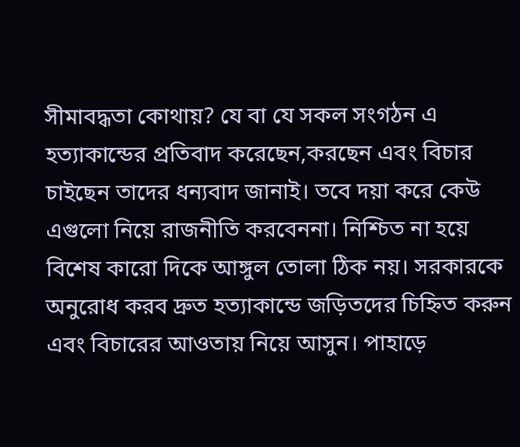সীমাবদ্ধতা কোথায়? যে বা যে সকল সংগঠন এ হত্যাকান্ডের প্রতিবাদ করেছেন,করছেন এবং বিচার চাইছেন তাদের ধন্যবাদ জানাই। তবে দয়া করে কেউ এগুলো নিয়ে রাজনীতি করবেননা। নিশ্চিত না হয়ে বিশেষ কারো দিকে আঙ্গুল তোলা ঠিক নয়। সরকারকে অনুরোধ করব দ্রুত হত্যাকান্ডে জড়িতদের চিহ্নিত করুন এবং বিচারের আওতায় নিয়ে আসুন। পাহাড়ে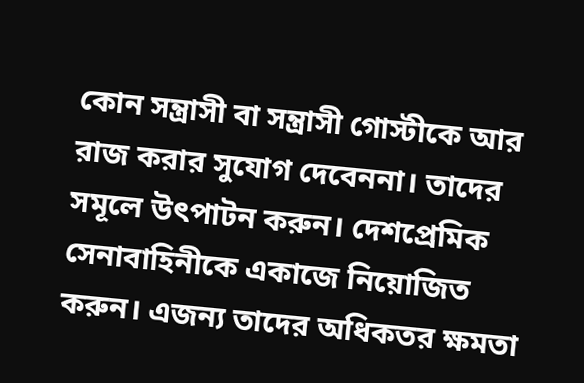কোন সন্ত্রাসী বা সন্ত্রাসী গোস্টীকে আর রাজ করার সুযোগ দেবেননা। তাদের সমূলে উৎপাটন করুন। দেশপ্রেমিক সেনাবাহিনীকে একাজে নিয়োজিত করুন। এজন্য তাদের অধিকতর ক্ষমতা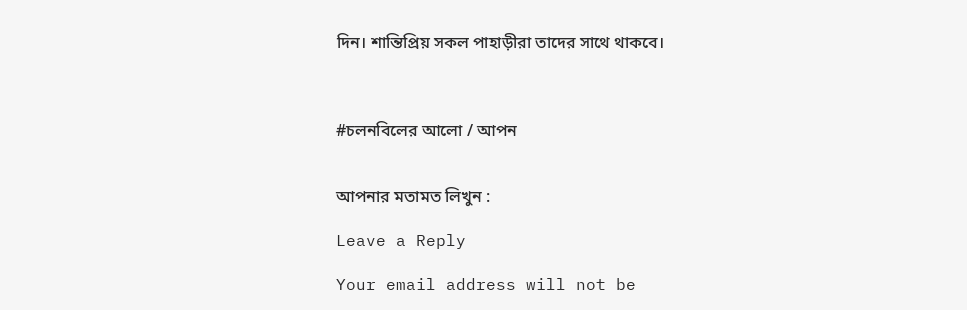দিন। শান্তিপ্রিয় সকল পাহাড়ীরা তাদের সাথে থাকবে।



#চলনবিলের আলো / আপন


আপনার মতামত লিখুন :

Leave a Reply

Your email address will not be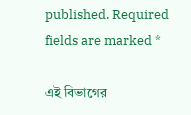published. Required fields are marked *

এই বিভাগের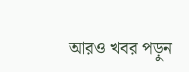আরও খবর পড়ুন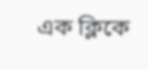এক ক্লিকে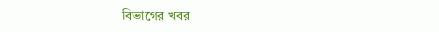বিভাগের খবর